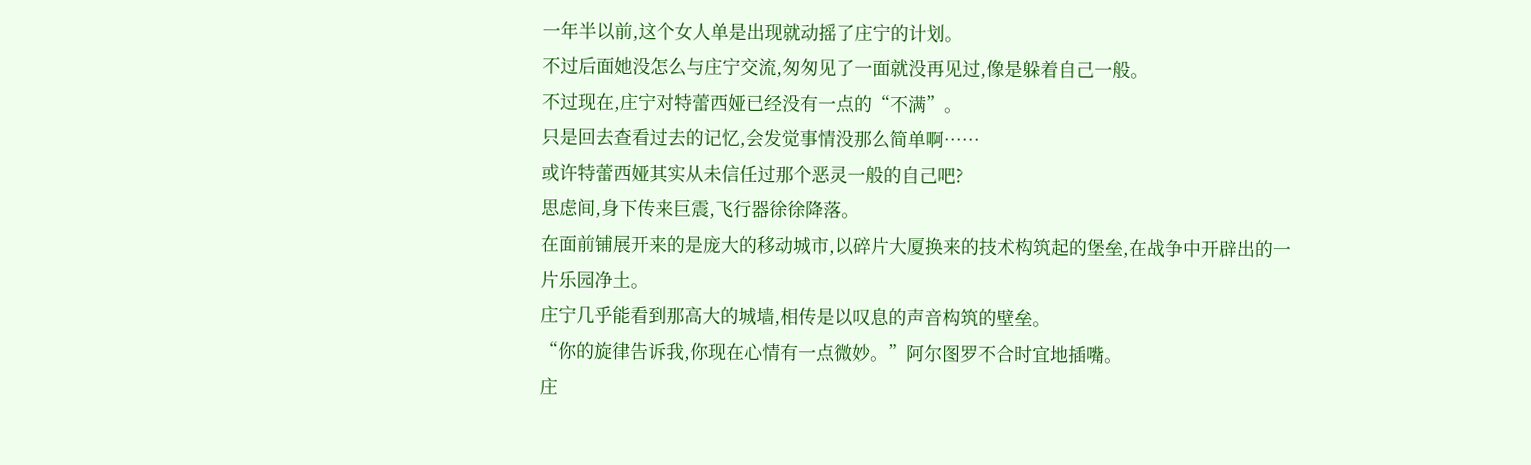一年半以前,这个女人单是出现就动摇了庄宁的计划。
不过后面她没怎么与庄宁交流,匆匆见了一面就没再见过,像是躲着自己一般。
不过现在,庄宁对特蕾西娅已经没有一点的“不满”。
只是回去查看过去的记忆,会发觉事情没那么简单啊……
或许特蕾西娅其实从未信任过那个恶灵一般的自己吧?
思虑间,身下传来巨震,飞行器徐徐降落。
在面前铺展开来的是庞大的移动城市,以碎片大厦换来的技术构筑起的堡垒,在战争中开辟出的一片乐园净土。
庄宁几乎能看到那高大的城墙,相传是以叹息的声音构筑的壁垒。
“你的旋律告诉我,你现在心情有一点微妙。”阿尔图罗不合时宜地插嘴。
庄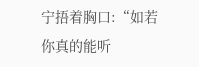宁捂着胸口:“如若你真的能听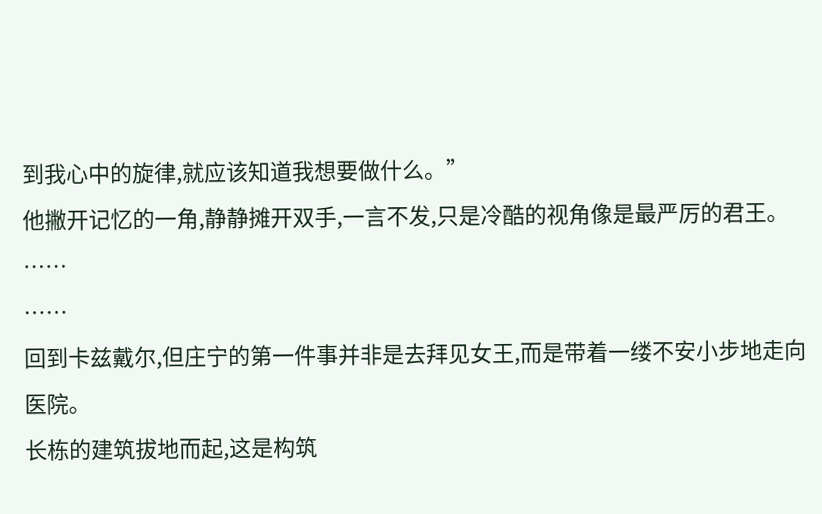到我心中的旋律,就应该知道我想要做什么。”
他撇开记忆的一角,静静摊开双手,一言不发,只是冷酷的视角像是最严厉的君王。
……
……
回到卡兹戴尔,但庄宁的第一件事并非是去拜见女王,而是带着一缕不安小步地走向医院。
长栋的建筑拔地而起,这是构筑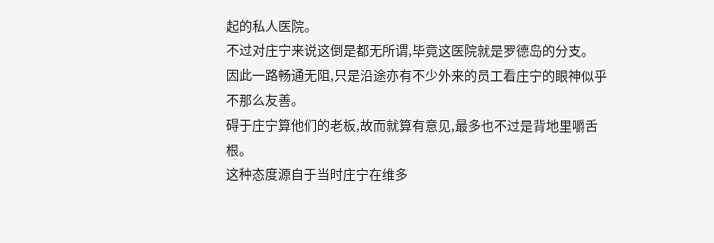起的私人医院。
不过对庄宁来说这倒是都无所谓,毕竟这医院就是罗德岛的分支。
因此一路畅通无阻,只是沿途亦有不少外来的员工看庄宁的眼神似乎不那么友善。
碍于庄宁算他们的老板,故而就算有意见,最多也不过是背地里嚼舌根。
这种态度源自于当时庄宁在维多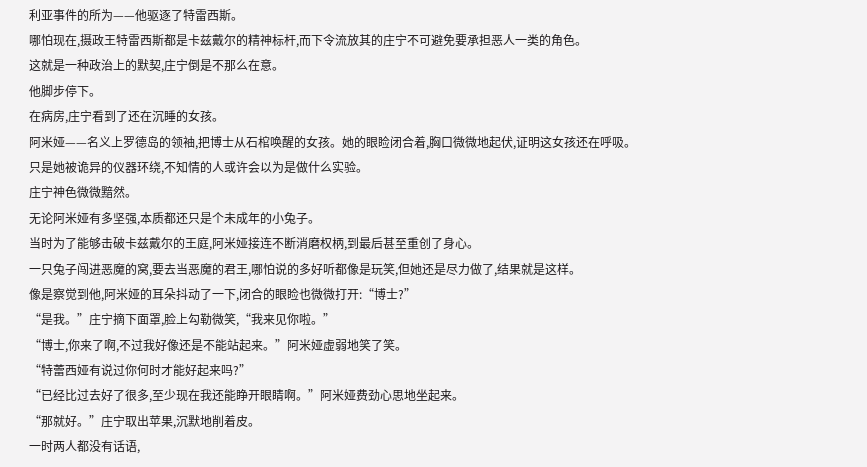利亚事件的所为——他驱逐了特雷西斯。
哪怕现在,摄政王特雷西斯都是卡兹戴尔的精神标杆,而下令流放其的庄宁不可避免要承担恶人一类的角色。
这就是一种政治上的默契,庄宁倒是不那么在意。
他脚步停下。
在病房,庄宁看到了还在沉睡的女孩。
阿米娅——名义上罗德岛的领袖,把博士从石棺唤醒的女孩。她的眼睑闭合着,胸口微微地起伏,证明这女孩还在呼吸。
只是她被诡异的仪器环绕,不知情的人或许会以为是做什么实验。
庄宁神色微微黯然。
无论阿米娅有多坚强,本质都还只是个未成年的小兔子。
当时为了能够击破卡兹戴尔的王庭,阿米娅接连不断消磨权柄,到最后甚至重创了身心。
一只兔子闯进恶魔的窝,要去当恶魔的君王,哪怕说的多好听都像是玩笑,但她还是尽力做了,结果就是这样。
像是察觉到他,阿米娅的耳朵抖动了一下,闭合的眼睑也微微打开:“博士?”
“是我。”庄宁摘下面罩,脸上勾勒微笑,“我来见你啦。”
“博士,你来了啊,不过我好像还是不能站起来。”阿米娅虚弱地笑了笑。
“特蕾西娅有说过你何时才能好起来吗?”
“已经比过去好了很多,至少现在我还能睁开眼睛啊。”阿米娅费劲心思地坐起来。
“那就好。”庄宁取出苹果,沉默地削着皮。
一时两人都没有话语,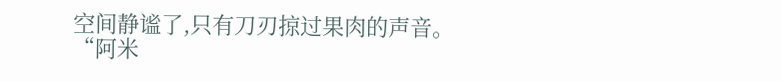空间静谧了,只有刀刃掠过果肉的声音。
“阿米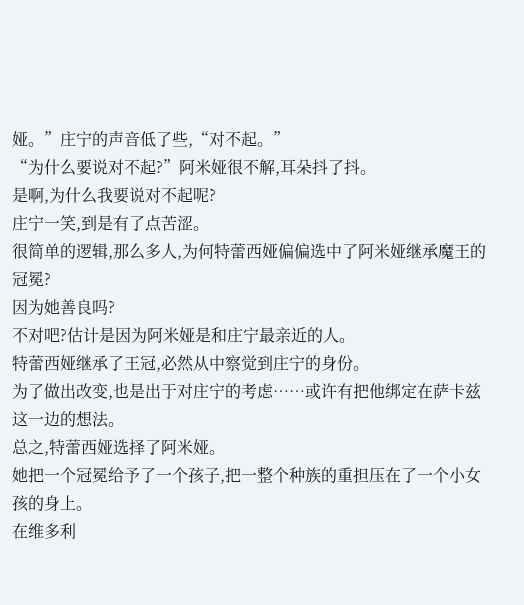娅。”庄宁的声音低了些,“对不起。”
“为什么要说对不起?”阿米娅很不解,耳朵抖了抖。
是啊,为什么我要说对不起呢?
庄宁一笑,到是有了点苦涩。
很简单的逻辑,那么多人,为何特蕾西娅偏偏选中了阿米娅继承魔王的冠冕?
因为她善良吗?
不对吧?估计是因为阿米娅是和庄宁最亲近的人。
特蕾西娅继承了王冠,必然从中察觉到庄宁的身份。
为了做出改变,也是出于对庄宁的考虑……或许有把他绑定在萨卡兹这一边的想法。
总之,特蕾西娅选择了阿米娅。
她把一个冠冕给予了一个孩子,把一整个种族的重担压在了一个小女孩的身上。
在维多利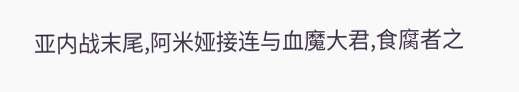亚内战末尾,阿米娅接连与血魔大君,食腐者之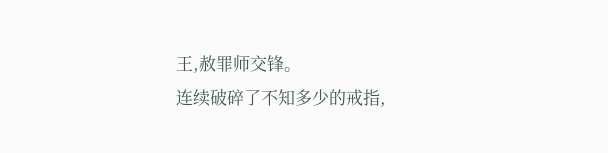王,赦罪师交锋。
连续破碎了不知多少的戒指,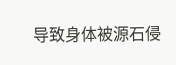导致身体被源石侵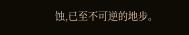蚀,已至不可逆的地步。